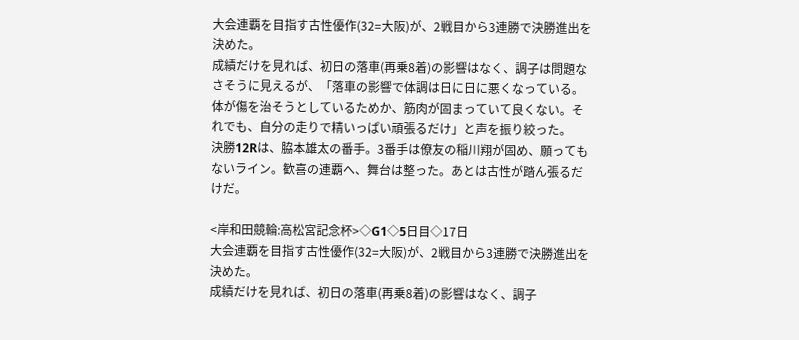大会連覇を目指す古性優作(32=大阪)が、2戦目から3連勝で決勝進出を決めた。
成績だけを見れば、初日の落車(再乗8着)の影響はなく、調子は問題なさそうに見えるが、「落車の影響で体調は日に日に悪くなっている。体が傷を治そうとしているためか、筋肉が固まっていて良くない。それでも、自分の走りで精いっぱい頑張るだけ」と声を振り絞った。
決勝12Rは、脇本雄太の番手。3番手は僚友の稲川翔が固め、願ってもないライン。歓喜の連覇へ、舞台は整った。あとは古性が踏ん張るだけだ。

<岸和田競輪:高松宮記念杯>◇G1◇5日目◇17日
大会連覇を目指す古性優作(32=大阪)が、2戦目から3連勝で決勝進出を決めた。
成績だけを見れば、初日の落車(再乗8着)の影響はなく、調子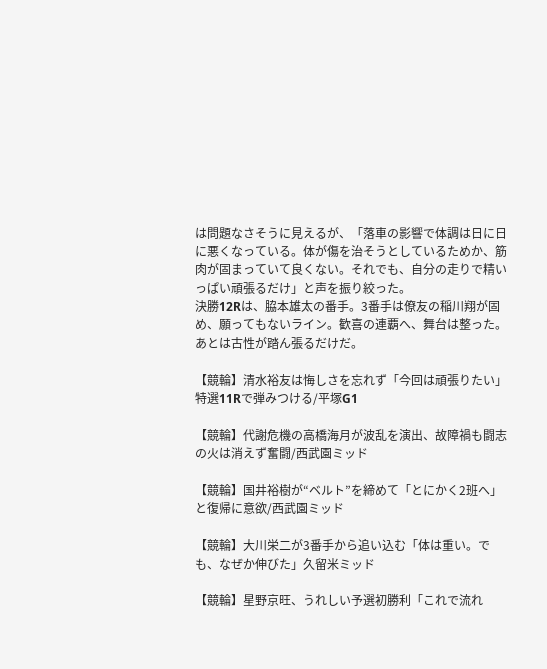は問題なさそうに見えるが、「落車の影響で体調は日に日に悪くなっている。体が傷を治そうとしているためか、筋肉が固まっていて良くない。それでも、自分の走りで精いっぱい頑張るだけ」と声を振り絞った。
決勝12Rは、脇本雄太の番手。3番手は僚友の稲川翔が固め、願ってもないライン。歓喜の連覇へ、舞台は整った。あとは古性が踏ん張るだけだ。

【競輪】清水裕友は悔しさを忘れず「今回は頑張りたい」特選11Rで弾みつける/平塚G1

【競輪】代謝危機の高橋海月が波乱を演出、故障禍も闘志の火は消えず奮闘/西武園ミッド

【競輪】国井裕樹が“ベルト”を締めて「とにかく2班へ」と復帰に意欲/西武園ミッド

【競輪】大川栄二が3番手から追い込む「体は重い。でも、なぜか伸びた」久留米ミッド

【競輪】星野京旺、うれしい予選初勝利「これで流れ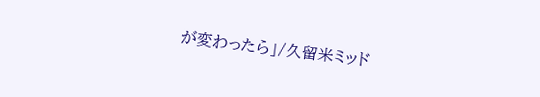が変わったら」/久留米ミッド